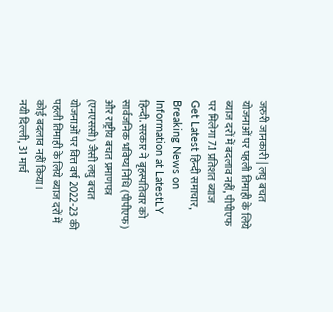जरुरी जानकारी | लघु बचत योजनाओं पर पहली तिमाही के लिये ब्याज दरों में बदलाव नहीं, पीपीएफ पर मिलेगा 7.1 प्रतिशत ब्याज
Get Latest हिन्दी समाचार, Breaking News on Information at LatestLY हिन्दी. सरकार ने बृहस्पतिवार को सार्वजनिक भविष्य निधि (पीपीएफ) और राष्ट्रीय बचत प्रमाणपत्र (एनएससी) जैसी लघु बचत योजनाओं पर वित्त वर्ष 2022-23 की पहली तिमाही के लिये ब्याज दरों में कोई बदलाव नहीं किया।
नयी दिल्ली, 31 मार्च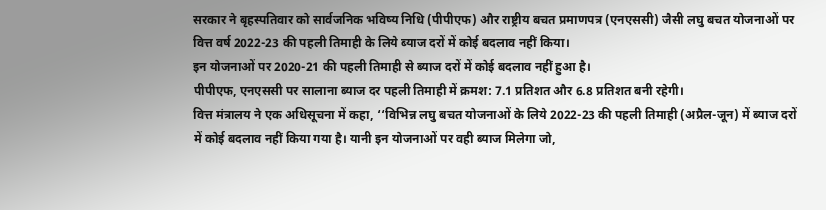सरकार ने बृहस्पतिवार को सार्वजनिक भविष्य निधि (पीपीएफ) और राष्ट्रीय बचत प्रमाणपत्र (एनएससी) जैसी लघु बचत योजनाओं पर वित्त वर्ष 2022-23 की पहली तिमाही के लिये ब्याज दरों में कोई बदलाव नहीं किया।
इन योजनाओं पर 2020-21 की पहली तिमाही से ब्याज दरों में कोई बदलाव नहीं हुआ है।
पीपीएफ, एनएससी पर सालाना ब्याज दर पहली तिमाही में क्रमश: 7.1 प्रतिशत और 6.8 प्रतिशत बनी रहेगी।
वित्त मंत्रालय ने एक अधिसूचना में कहा, ‘‘विभिन्न लघु बचत योजनाओं के लिये 2022-23 की पहली तिमाही (अप्रैल-जून) में ब्याज दरों में कोई बदलाव नहीं किया गया है। यानी इन योजनाओं पर वही ब्याज मिलेगा जो,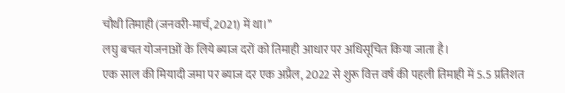चौथी तिमाही (जनवरी-मार्च, 2021) में था।’’
लघु बचत योजनाओं के लिये ब्याज दरों को तिमाही आधार पर अधिसूचित किया जाता है।
एक साल की मियादी जमा पर ब्याज दर एक अप्रैल, 2022 से शुरू वित्त वर्ष की पहली तिमाही में 5.5 प्रतिशत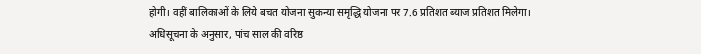होगी। वहीं बालिकाओं के लिये बचत योजना सुकन्या समृद्धि योजना पर 7.6 प्रतिशत ब्याज प्रतिशत मिलेगा।
अधिसूचना के अनुसार, पांच साल की वरिष्ठ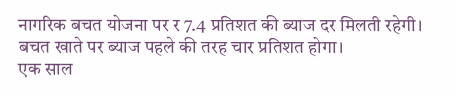नागरिक बचत योजना पर र 7.4 प्रतिशत की ब्याज दर मिलती रहेगी।
बचत खाते पर ब्याज पहले की तरह चार प्रतिशत होगा।
एक साल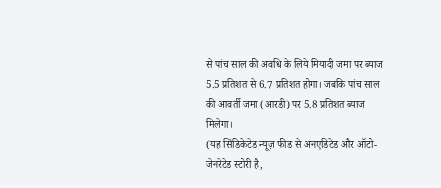से पांच साल की अवधि के लिये मियादी जमा पर ब्याज 5.5 प्रतिशत से 6.7 प्रतिशत होगा। जबकि पांच साल की आवर्ती जमा (आरडी) पर 5.8 प्रतिशत ब्याज मिलेगा।
(यह सिंडिकेटेड न्यूज़ फीड से अनएडिटेड और ऑटो-जेनरेटेड स्टोरी है,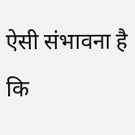ऐसी संभावना है कि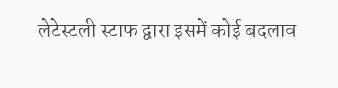लेटेस्टली स्टाफ द्वारा इसमें कोई बदलाव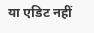या एडिट नहीं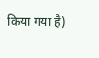किया गया है)